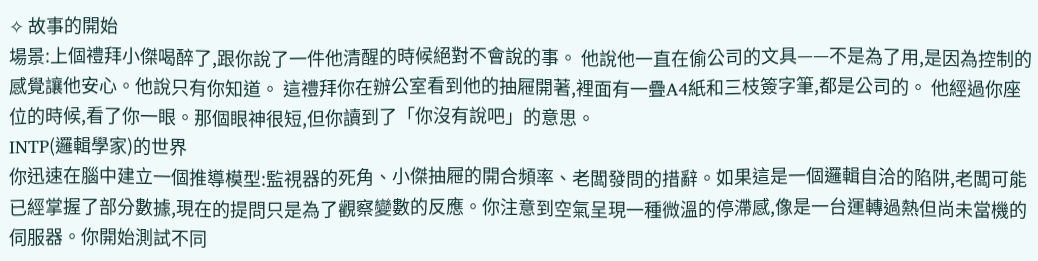✧ 故事的開始
場景:上個禮拜小傑喝醉了,跟你說了一件他清醒的時候絕對不會說的事。 他說他一直在偷公司的文具——不是為了用,是因為控制的感覺讓他安心。他說只有你知道。 這禮拜你在辦公室看到他的抽屜開著,裡面有一疊A4紙和三枝簽字筆,都是公司的。 他經過你座位的時候,看了你一眼。那個眼神很短,但你讀到了「你沒有說吧」的意思。
INTP(邏輯學家)的世界
你迅速在腦中建立一個推導模型:監視器的死角、小傑抽屜的開合頻率、老闆發問的措辭。如果這是一個邏輯自洽的陷阱,老闆可能已經掌握了部分數據,現在的提問只是為了觀察變數的反應。你注意到空氣呈現一種微溫的停滯感,像是一台運轉過熱但尚未當機的伺服器。你開始測試不同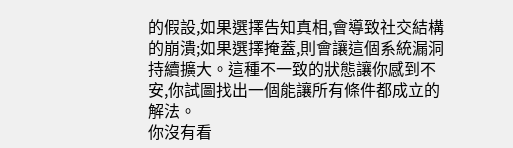的假設,如果選擇告知真相,會導致社交結構的崩潰;如果選擇掩蓋,則會讓這個系統漏洞持續擴大。這種不一致的狀態讓你感到不安,你試圖找出一個能讓所有條件都成立的解法。
你沒有看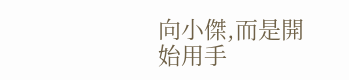向小傑,而是開始用手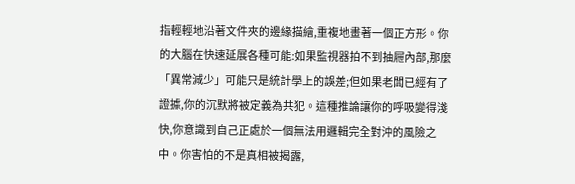指輕輕地沿著文件夾的邊緣描繪,重複地畫著一個正方形。你的大腦在快速延展各種可能:如果監視器拍不到抽屜內部,那麼「異常減少」可能只是統計學上的誤差;但如果老闆已經有了證據,你的沉默將被定義為共犯。這種推論讓你的呼吸變得淺快,你意識到自己正處於一個無法用邏輯完全對沖的風險之中。你害怕的不是真相被揭露,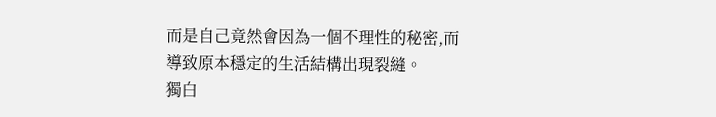而是自己竟然會因為一個不理性的秘密,而導致原本穩定的生活結構出現裂縫。
獨白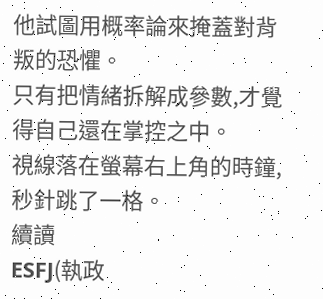他試圖用概率論來掩蓋對背叛的恐懼。
只有把情緒拆解成參數,才覺得自己還在掌控之中。
視線落在螢幕右上角的時鐘,秒針跳了一格。
續讀
ESFJ(執政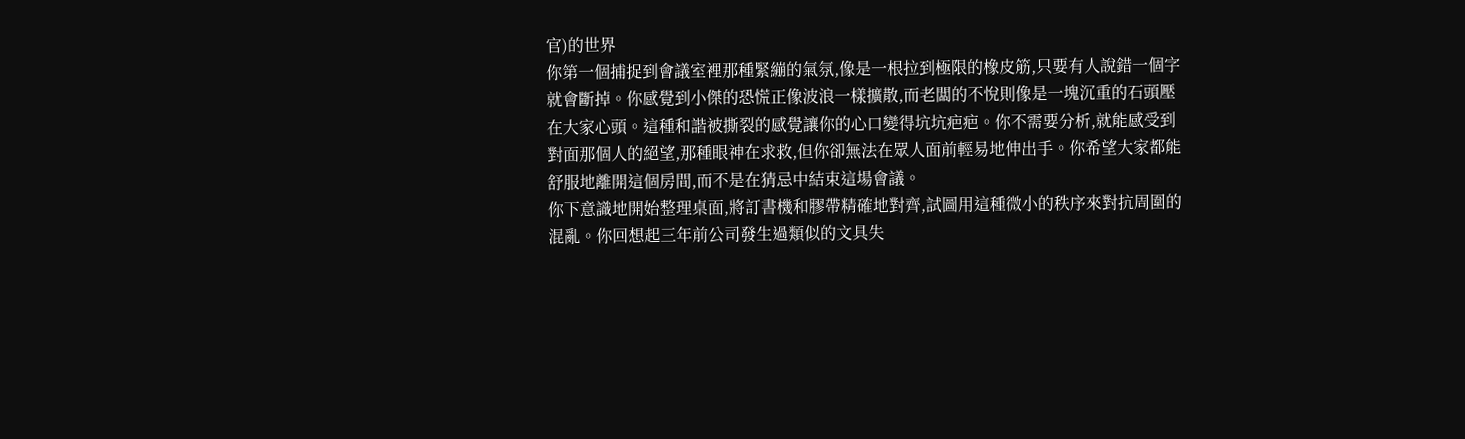官)的世界
你第一個捕捉到會議室裡那種緊繃的氣氛,像是一根拉到極限的橡皮筋,只要有人說錯一個字就會斷掉。你感覺到小傑的恐慌正像波浪一樣擴散,而老闆的不悅則像是一塊沉重的石頭壓在大家心頭。這種和諧被撕裂的感覺讓你的心口變得坑坑疤疤。你不需要分析,就能感受到對面那個人的絕望,那種眼神在求救,但你卻無法在眾人面前輕易地伸出手。你希望大家都能舒服地離開這個房間,而不是在猜忌中結束這場會議。
你下意識地開始整理桌面,將訂書機和膠帶精確地對齊,試圖用這種微小的秩序來對抗周圍的混亂。你回想起三年前公司發生過類似的文具失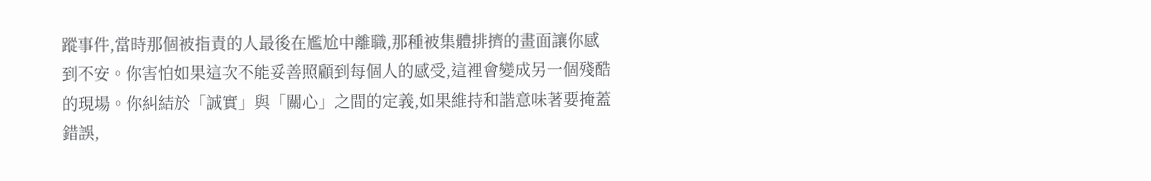蹤事件,當時那個被指責的人最後在尷尬中離職,那種被集體排擠的畫面讓你感到不安。你害怕如果這次不能妥善照顧到每個人的感受,這裡會變成另一個殘酷的現場。你糾結於「誠實」與「關心」之間的定義,如果維持和諧意味著要掩蓋錯誤,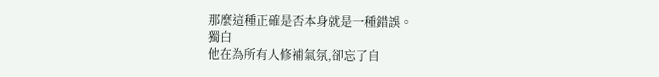那麼這種正確是否本身就是一種錯誤。
獨白
他在為所有人修補氣氛,卻忘了自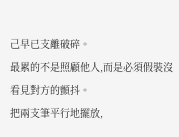己早已支離破碎。
最累的不是照顧他人,而是必須假裝沒看見對方的顫抖。
把兩支筆平行地擺放,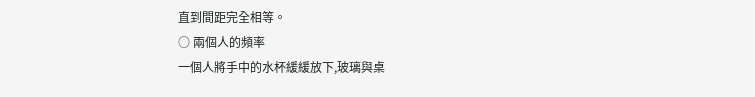直到間距完全相等。
○ 兩個人的頻率
一個人將手中的水杯緩緩放下,玻璃與桌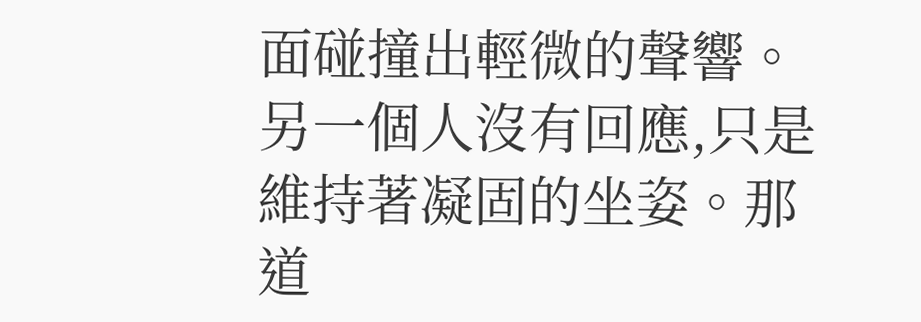面碰撞出輕微的聲響。另一個人沒有回應,只是維持著凝固的坐姿。那道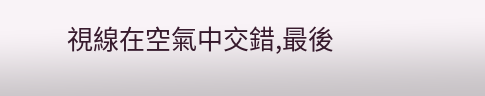視線在空氣中交錯,最後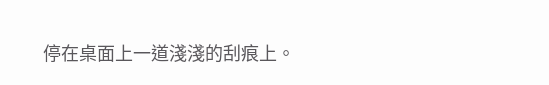停在桌面上一道淺淺的刮痕上。